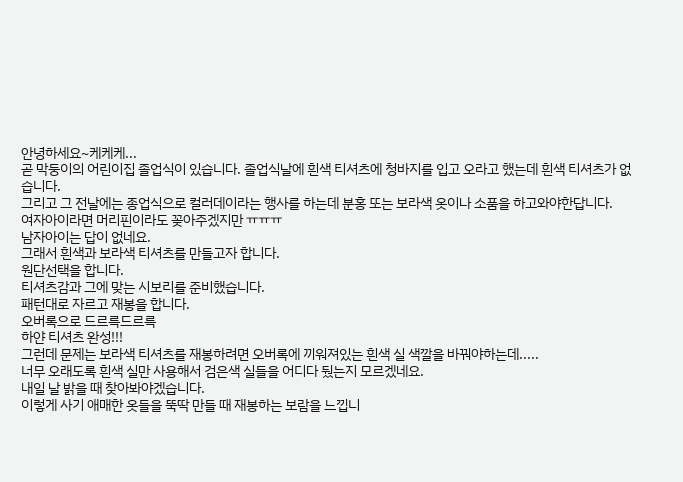안녕하세요~케케케...
곧 막둥이의 어린이집 졸업식이 있습니다. 졸업식날에 흰색 티셔츠에 청바지를 입고 오라고 했는데 흰색 티셔츠가 없습니다.
그리고 그 전날에는 종업식으로 컬러데이라는 행사를 하는데 분홍 또는 보라색 옷이나 소품을 하고와야한답니다.
여자아이라면 머리핀이라도 꽂아주겠지만 ㅠㅠㅠ
남자아이는 답이 없네요.
그래서 흰색과 보라색 티셔츠를 만들고자 합니다.
원단선택을 합니다.
티셔츠감과 그에 맞는 시보리를 준비했습니다.
패턴대로 자르고 재봉을 합니다.
오버록으로 드르륵드르륵
하얀 티셔츠 완성!!!
그런데 문제는 보라색 티셔츠를 재봉하려면 오버록에 끼워져있는 흰색 실 색깔을 바꿔야하는데.....
너무 오래도록 흰색 실만 사용해서 검은색 실들을 어디다 뒀는지 모르겠네요.
내일 날 밝을 때 찾아봐야겠습니다.
이렇게 사기 애매한 옷들을 뚝딱 만들 때 재봉하는 보람을 느낍니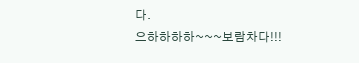다.
으하하하하~~~보람차다!!!